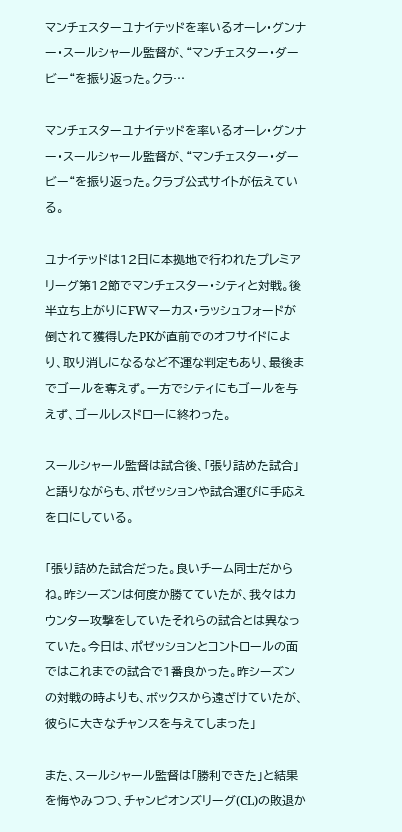マンチェスターユナイテッドを率いるオーレ・グンナー・スールシャール監督が、“マンチェスター・ダービー“を振り返った。クラ…

マンチェスターユナイテッドを率いるオーレ・グンナー・スールシャール監督が、“マンチェスター・ダービー“を振り返った。クラブ公式サイトが伝えている。

ユナイテッドは12日に本拠地で行われたプレミアリーグ第12節でマンチェスター・シティと対戦。後半立ち上がりにFWマーカス・ラッシュフォードが倒されて獲得したPKが直前でのオフサイドにより、取り消しになるなど不運な判定もあり、最後までゴールを奪えず。一方でシティにもゴールを与えず、ゴールレスドローに終わった。

スールシャール監督は試合後、「張り詰めた試合」と語りながらも、ポゼッションや試合運びに手応えを口にしている。

「張り詰めた試合だった。良いチーム同士だからね。昨シーズンは何度か勝てていたが、我々はカウンター攻撃をしていたそれらの試合とは異なっていた。今日は、ポゼッションとコントロールの面ではこれまでの試合で1番良かった。昨シーズンの対戦の時よりも、ボックスから遠ざけていたが、彼らに大きなチャンスを与えてしまった」

また、スールシャール監督は「勝利できた」と結果を悔やみつつ、チャンピオンズリーグ(CL)の敗退か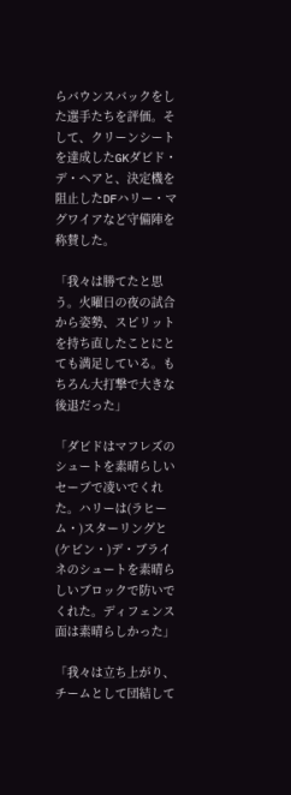らバウンスバックをした選手たちを評価。そして、クリーンシートを達成したGKダビド・デ・ヘアと、決定機を阻止したDFハリー・マグワイアなど守備陣を称賛した。

「我々は勝てたと思う。火曜日の夜の試合から姿勢、スピリットを持ち直したことにとても満足している。もちろん大打撃で大きな後退だった」

「ダビドはマフレズのシュートを素晴らしいセーブで凌いでくれた。ハリーは(ラヒーム・)スターリングと(ケビン・)デ・ブライネのシュートを素晴らしいブロックで防いでくれた。ディフェンス面は素晴らしかった」

「我々は立ち上がり、チームとして団結して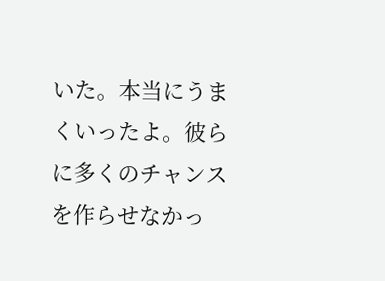いた。本当にうまくいったよ。彼らに多くのチャンスを作らせなかっ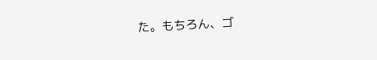た。もちろん、ゴ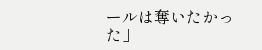ールは奪いたかった」